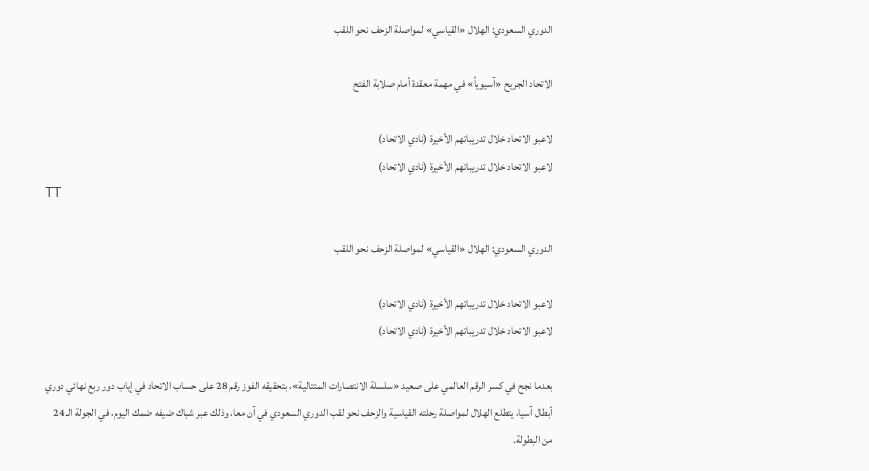الدوري السعودي: الهلال «القياسي» لمواصلة الزحف نحو اللقب

الاتحاد الجريح «آسيوياً» في مهمة معقدة أمام صلابة الفتح

لاعبو الاتحاد خلال تدريباتهم الأخيرة (نادي الاتحاد)
لاعبو الاتحاد خلال تدريباتهم الأخيرة (نادي الاتحاد)
TT

الدوري السعودي: الهلال «القياسي» لمواصلة الزحف نحو اللقب

لاعبو الاتحاد خلال تدريباتهم الأخيرة (نادي الاتحاد)
لاعبو الاتحاد خلال تدريباتهم الأخيرة (نادي الاتحاد)

بعدما نجح في كسر الرقم العالمي على صعيد «سلسلة الانتصارات المتتالية»، بتحقيقه الفوز رقم 28 على حساب الاتحاد في إياب دور ربع نهائي دوري أبطال آسيا، يتطلع الهلال لمواصلة رحلته القياسية والزحف نحو لقب الدوري السعودي في آن معا، وذلك عبر شباك ضيفه ضمك اليوم، في الجولة الـ 24 من البطولة.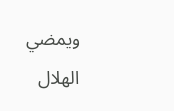ويمضي الهلال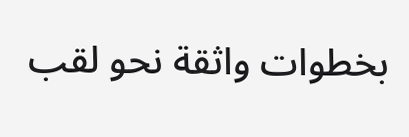بخطوات واثقة نحو لقب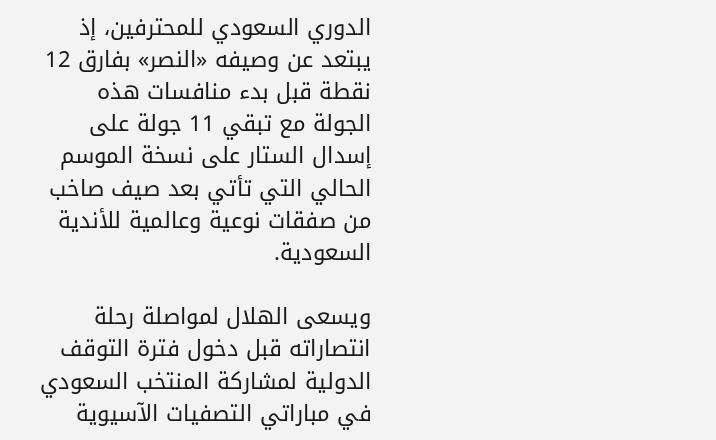الدوري السعودي للمحترفين، إذ يبتعد عن وصيفه «النصر» بفارق 12 نقطة قبل بدء منافسات هذه الجولة مع تبقي 11 جولة على إسدال الستار على نسخة الموسم الحالي التي تأتي بعد صيف صاخب من صفقات نوعية وعالمية للأندية السعودية.

ويسعى الهلال لمواصلة رحلة انتصاراته قبل دخول فترة التوقف الدولية لمشاركة المنتخب السعودي في مباراتي التصفيات الآسيوية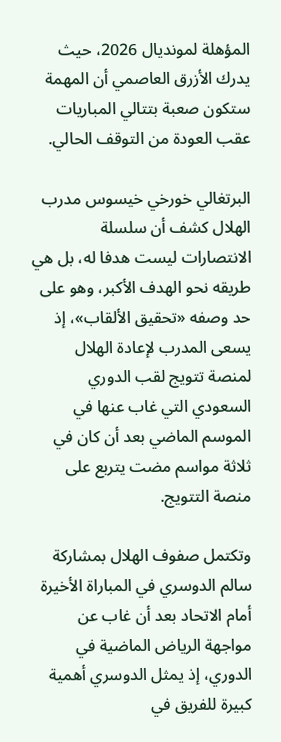المؤهلة لمونديال 2026، حيث يدرك الأزرق العاصمي أن المهمة ستكون صعبة بتتالي المباريات عقب العودة من التوقف الحالي.

البرتغالي خورخي خيسوس مدرب الهلال كشف أن سلسلة الانتصارات ليست هدفا له، بل هي طريقه نحو الهدف الأكبر، وهو على حد وصفه «تحقيق الألقاب»، إذ يسعى المدرب لإعادة الهلال لمنصة تتويج لقب الدوري السعودي التي غاب عنها في الموسم الماضي بعد أن كان في ثلاثة مواسم مضت يتربع على منصة التتويج.

وتكتمل صفوف الهلال بمشاركة سالم الدوسري في المباراة الأخيرة أمام الاتحاد بعد أن غاب عن مواجهة الرياض الماضية في الدوري، إذ يمثل الدوسري أهمية كبيرة للفريق في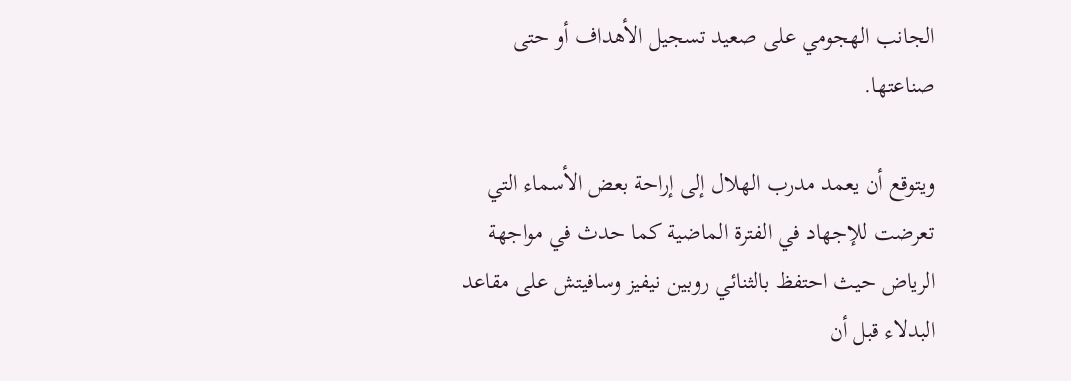الجانب الهجومي على صعيد تسجيل الأهداف أو حتى صناعتها.

ويتوقع أن يعمد مدرب الهلال إلى إراحة بعض الأسماء التي تعرضت للإجهاد في الفترة الماضية كما حدث في مواجهة الرياض حيث احتفظ بالثنائي روبين نيفيز وسافيتش على مقاعد البدلاء قبل أن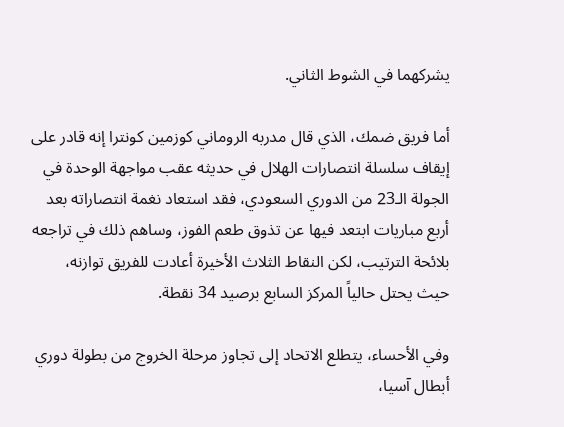يشركهما في الشوط الثاني.

أما فريق ضمك، الذي قال مدربه الروماني كوزمين كونترا إنه قادر على إيقاف سلسلة انتصارات الهلال في حديثه عقب مواجهة الوحدة في الجولة الـ23 من الدوري السعودي، فقد استعاد نغمة انتصاراته بعد أربع مباريات ابتعد فيها عن تذوق طعم الفوز، وساهم ذلك في تراجعه بلائحة الترتيب، لكن النقاط الثلاث الأخيرة أعادت للفريق توازنه، حيث يحتل حالياً المركز السابع برصيد 34 نقطة.

وفي الأحساء، يتطلع الاتحاد إلى تجاوز مرحلة الخروج من بطولة دوري أبطال آسيا،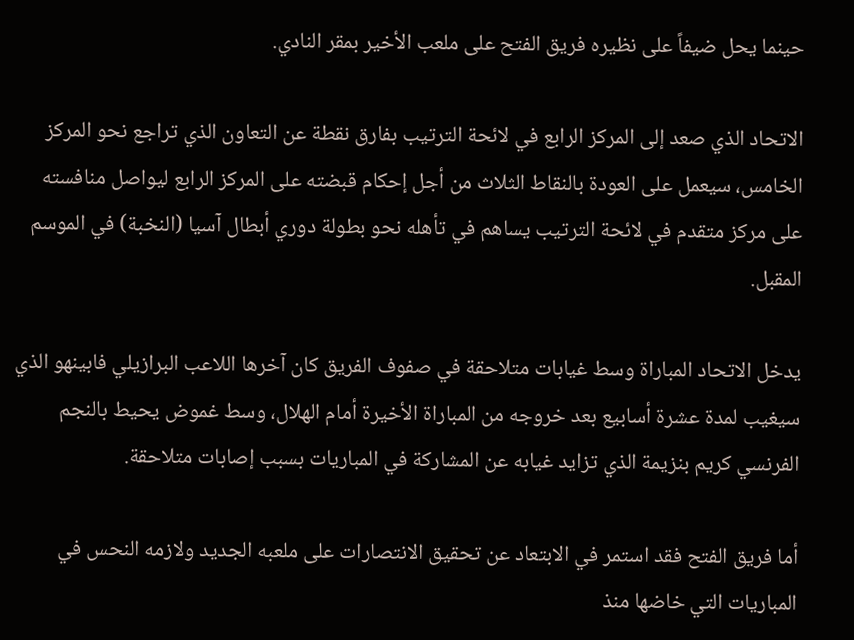حينما يحل ضيفاً على نظيره فريق الفتح على ملعب الأخير بمقر النادي.

الاتحاد الذي صعد إلى المركز الرابع في لائحة الترتيب بفارق نقطة عن التعاون الذي تراجع نحو المركز الخامس، سيعمل على العودة بالنقاط الثلاث من أجل إحكام قبضته على المركز الرابع ليواصل منافسته على مركز متقدم في لائحة الترتيب يساهم في تأهله نحو بطولة دوري أبطال آسيا (النخبة) في الموسم المقبل.

يدخل الاتحاد المباراة وسط غيابات متلاحقة في صفوف الفريق كان آخرها اللاعب البرازيلي فابينهو الذي سيغيب لمدة عشرة أسابيع بعد خروجه من المباراة الأخيرة أمام الهلال، وسط غموض يحيط بالنجم الفرنسي كريم بنزيمة الذي تزايد غيابه عن المشاركة في المباريات بسبب إصابات متلاحقة.

أما فريق الفتح فقد استمر في الابتعاد عن تحقيق الانتصارات على ملعبه الجديد ولازمه النحس في المباريات التي خاضها منذ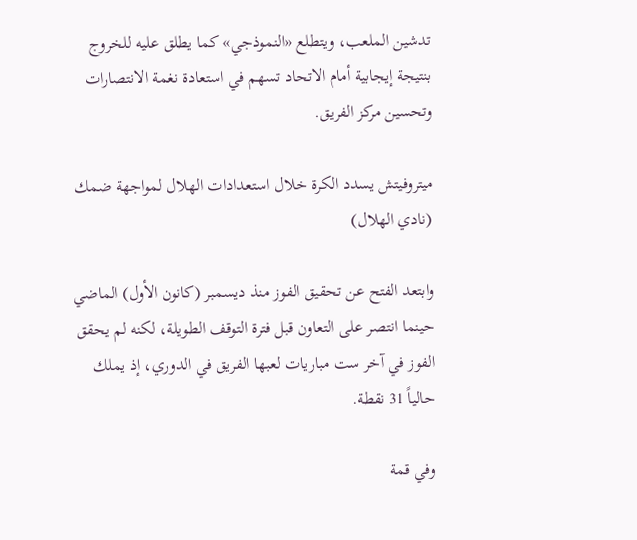تدشين الملعب، ويتطلع «النموذجي» كما يطلق عليه للخروج بنتيجة إيجابية أمام الاتحاد تسهم في استعادة نغمة الانتصارات وتحسين مركز الفريق.

ميتروفيتش يسدد الكرة خلال استعدادات الهلال لمواجهة ضمك (نادي الهلال)

وابتعد الفتح عن تحقيق الفوز منذ ديسمبر (كانون الأول) الماضي حينما انتصر على التعاون قبل فترة التوقف الطويلة، لكنه لم يحقق الفوز في آخر ست مباريات لعبها الفريق في الدوري، إذ يملك حالياً 31 نقطة.

وفي قمة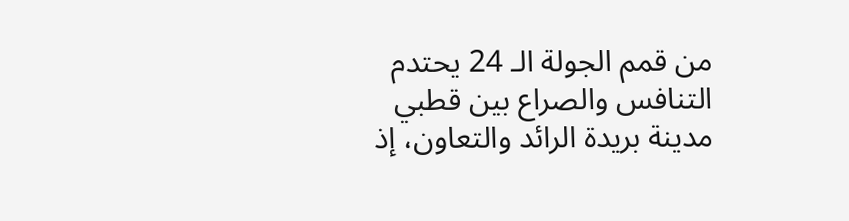من قمم الجولة الـ 24 يحتدم التنافس والصراع بين قطبي مدينة بريدة الرائد والتعاون، إذ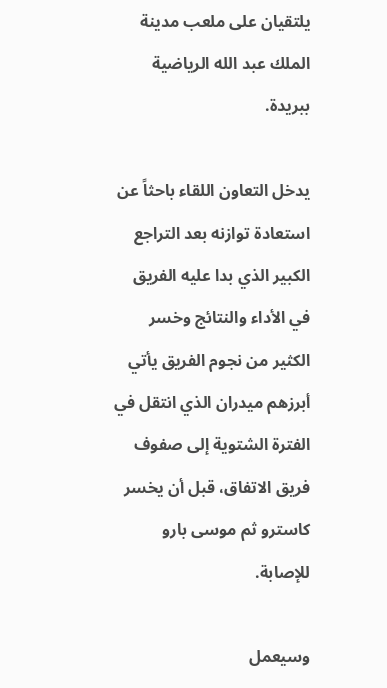يلتقيان على ملعب مدينة الملك عبد الله الرياضية ببريدة.

يدخل التعاون اللقاء باحثاً عن استعادة توازنه بعد التراجع الكبير الذي بدا عليه الفريق في الأداء والنتائج وخسر الكثير من نجوم الفريق يأتي أبرزهم ميدران الذي انتقل في الفترة الشتوية إلى صفوف فريق الاتفاق، قبل أن يخسر كاسترو ثم موسى بارو للإصابة.

وسيعمل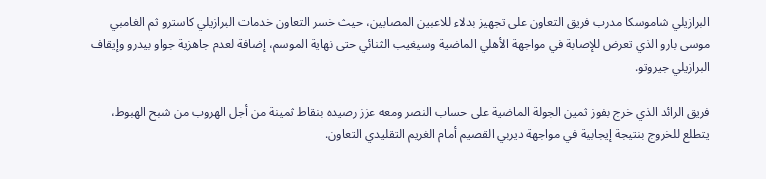البرازيلي شاموسكا مدرب فريق التعاون على تجهيز بدلاء للاعبين المصابين، حيث خسر التعاون خدمات البرازيلي كاسترو ثم الغامبي موسى بارو الذي تعرض للإصابة في مواجهة الأهلي الماضية وسيغيب الثنائي حتى نهاية الموسم، إضافة لعدم جاهزية جواو بيدرو وإيقاف البرازيلي جيروتو.

فريق الرائد الذي خرج بفوز ثمين الجولة الماضية على حساب النصر ومعه عزز رصيده بنقاط ثمينة من أجل الهروب من شبح الهبوط، يتطلع للخروج بنتيجة إيجابية في مواجهة ديربي القصيم أمام الغريم التقليدي التعاون.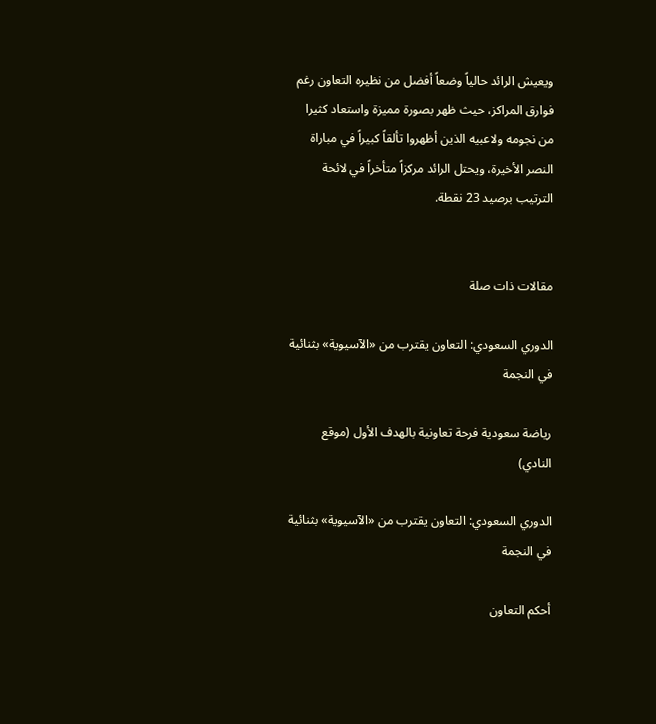ويعيش الرائد حالياً وضعاً أفضل من نظيره التعاون رغم فوارق المراكز، حيث ظهر بصورة مميزة واستعاد كثيرا من نجومه ولاعبيه الذين أظهروا تألقاً كبيراً في مباراة النصر الأخيرة، ويحتل الرائد مركزاً متأخراً في لائحة الترتيب برصيد 23 نقطة.


مقالات ذات صلة

الدوري السعودي: التعاون يقترب من «الآسيوية» بثنائية في النجمة

رياضة سعودية فرحة تعاونية بالهدف الأول (موقع النادي)

الدوري السعودي: التعاون يقترب من «الآسيوية» بثنائية في النجمة

أحكم التعاون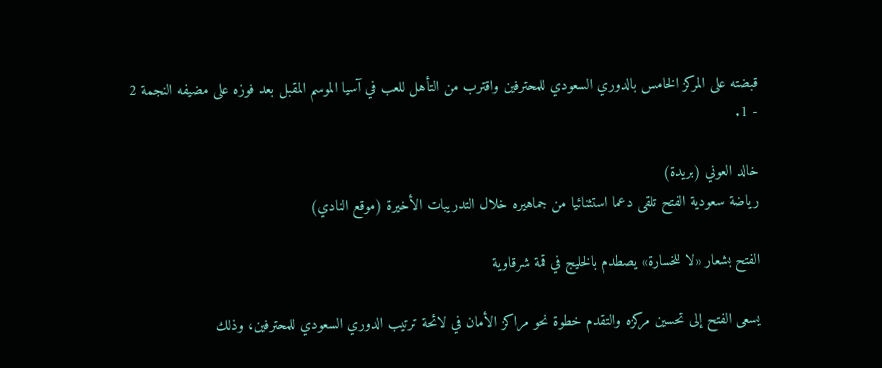قبضته على المركز الخامس بالدوري السعودي للمحترفين واقترب من التأهل للعب في آسيا الموسم المقبل بعد فوزه على مضيفه النجمة 2 - 1.

خالد العوني (بريدة)
رياضة سعودية الفتح تلقى دعما استثنائيا من جماهيره خلال التدريبات الأخيرة (موقع النادي)

الفتح بشعار «لا للخسارة» يصطدم بالخليج في قمة شرقاوية

يسعى الفتح إلى تحسين مركزه والتقدم خطوة نحو مراكز الأمان في لائحة ترتيب الدوري السعودي للمحترفين، وذلك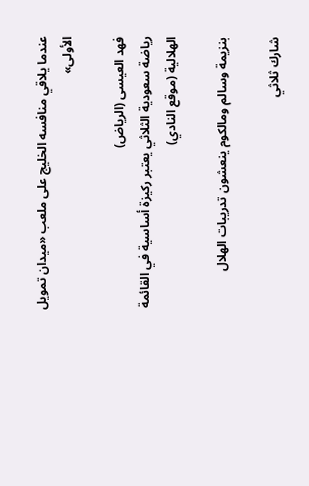عندما يلاقي منافسه الخليج على ملعب «ميدان تمويل الأولى»

فهد العيسى (الرياض)
رياضة سعودية الثلاثي يعتبر ركيزة أساسية في القائمة الهلالية (موقع النادي)

بنزيمة وسالم ومالكوم ينعشون تدريبات الهلال

شارك ثلاثي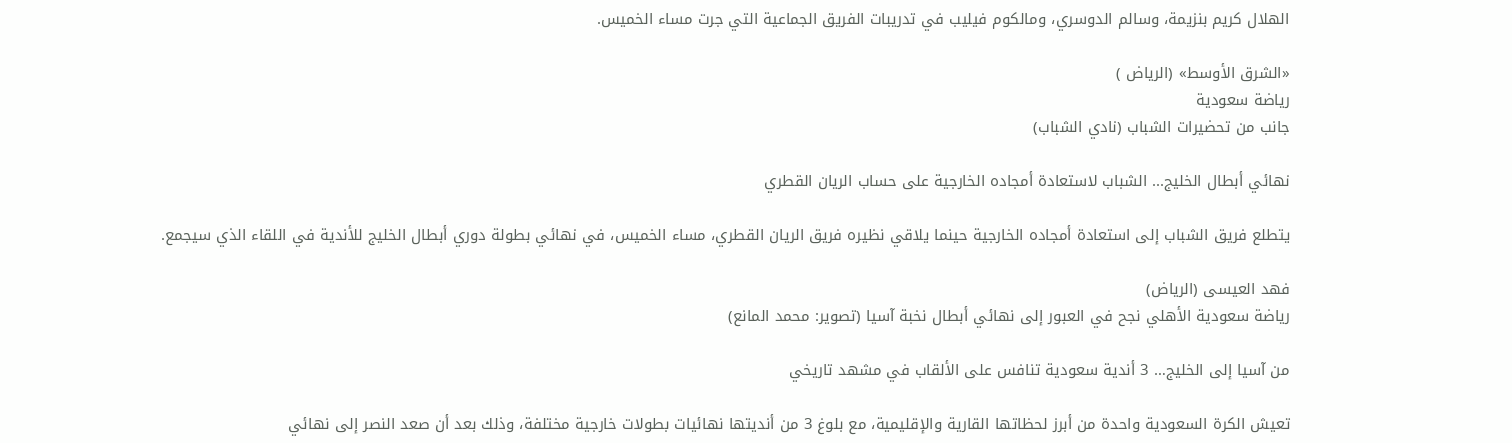الهلال كريم بنزيمة، وسالم الدوسري، ومالكوم فيليب في تدريبات الفريق الجماعية التي جرت مساء الخميس.

«الشرق الأوسط» (الرياض )
رياضة سعودية
جانب من تحضيرات الشباب (نادي الشباب)

نهائي أبطال الخليج... الشباب لاستعادة أمجاده الخارجية على حساب الريان القطري

يتطلع فريق الشباب إلى استعادة أمجاده الخارجية حينما يلاقي نظيره فريق الريان القطري، مساء الخميس، في نهائي بطولة دوري أبطال الخليج للأندية في اللقاء الذي سيجمع.

فهد العيسى (الرياض)
رياضة سعودية الأهلي نجح في العبور إلى نهائي أبطال نخبة آسيا (تصوير: محمد المانع)

من آسيا إلى الخليج… 3 أندية سعودية تنافس على الألقاب في مشهد تاريخي

تعيش الكرة السعودية واحدة من أبرز لحظاتها القارية والإقليمية، مع بلوغ 3 من أنديتها نهائيات بطولات خارجية مختلفة، وذلك بعد أن صعد النصر إلى نهائي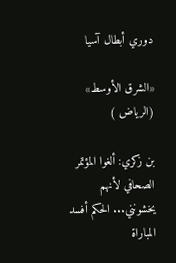دوري أبطال آسيا

«الشرق الأوسط» (الرياض )

بن زكري: ألغوا المؤتمر الصحافي لأنهم يخشونني... الحكم أفسد المباراة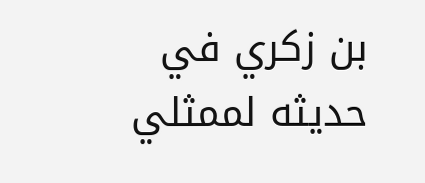بن زكري في حديثه لممثلي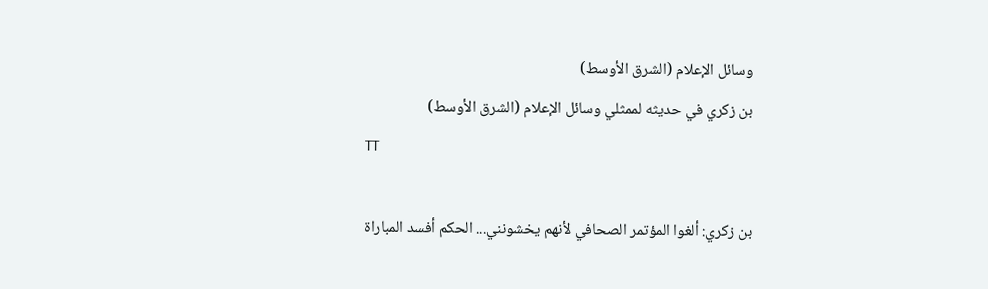وسائل الإعلام (الشرق الأوسط)
بن زكري في حديثه لممثلي وسائل الإعلام (الشرق الأوسط)
TT

بن زكري: ألغوا المؤتمر الصحافي لأنهم يخشونني... الحكم أفسد المباراة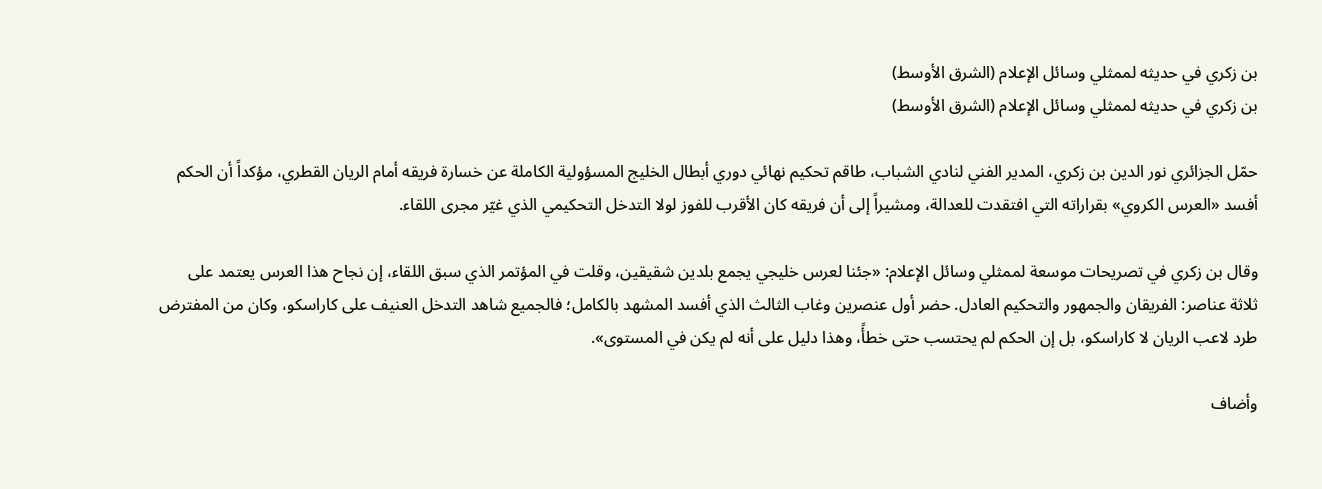بن زكري في حديثه لممثلي وسائل الإعلام (الشرق الأوسط)
بن زكري في حديثه لممثلي وسائل الإعلام (الشرق الأوسط)

حمّل الجزائري نور الدين بن زكري، المدير الفني لنادي الشباب، طاقم تحكيم نهائي دوري أبطال الخليج المسؤولية الكاملة عن خسارة فريقه أمام الريان القطري، مؤكداً أن الحكم أفسد «العرس الكروي» بقراراته التي افتقدت للعدالة، ومشيراً إلى أن فريقه كان الأقرب للفوز لولا التدخل التحكيمي الذي غيّر مجرى اللقاء.

وقال بن زكري في تصريحات موسعة لممثلي وسائل الإعلام: «جئنا لعرس خليجي يجمع بلدين شقيقين، وقلت في المؤتمر الذي سبق اللقاء، إن نجاح هذا العرس يعتمد على ثلاثة عناصر: الفريقان والجمهور والتحكيم العادل. حضر أول عنصرين وغاب الثالث الذي أفسد المشهد بالكامل؛ فالجميع شاهد التدخل العنيف على كاراسكو، وكان من المفترض طرد لاعب الريان لا كاراسكو، بل إن الحكم لم يحتسب حتى خطأً، وهذا دليل على أنه لم يكن في المستوى».

وأضاف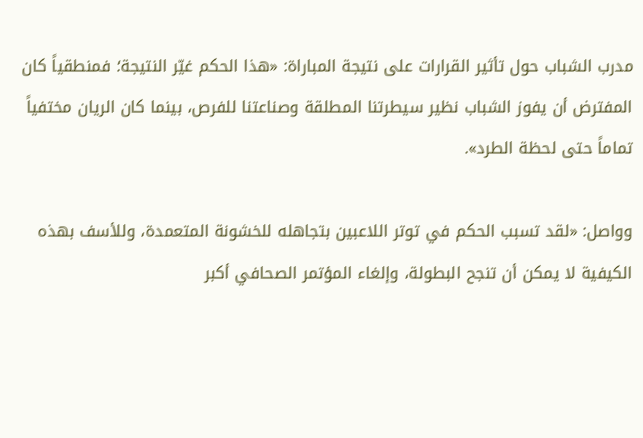مدرب الشباب حول تأثير القرارات على نتيجة المباراة: «هذا الحكم غيّر النتيجة؛ فمنطقياً كان المفترض أن يفوز الشباب نظير سيطرتنا المطلقة وصناعتنا للفرص، بينما كان الريان مختفياً تماماً حتى لحظة الطرد».

وواصل: «لقد تسبب الحكم في توتر اللاعبين بتجاهله للخشونة المتعمدة، وللأسف بهذه الكيفية لا يمكن أن تنجح البطولة، وإلغاء المؤتمر الصحافي أكبر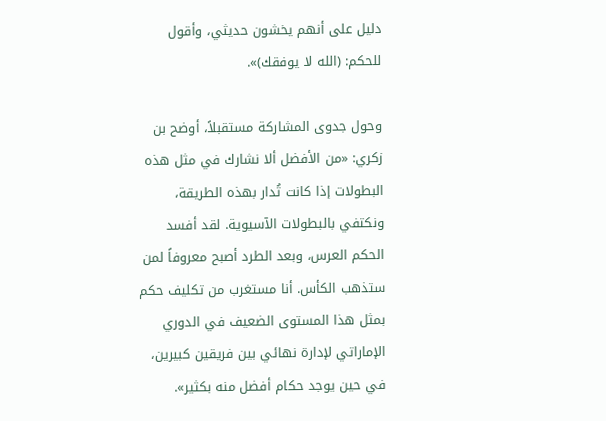دليل على أنهم يخشون حديثي، وأقول للحكم: (الله لا يوفقك)».

وحول جدوى المشاركة مستقبلاً، أوضح بن زكري: «من الأفضل ألا نشارك في مثل هذه البطولات إذا كانت تُدار بهذه الطريقة، ونكتفي بالبطولات الآسيوية. لقد أفسد الحكم العرس، وبعد الطرد أصبح معروفاً لمن ستذهب الكأس. أنا مستغرب من تكليف حكم بمثل هذا المستوى الضعيف في الدوري الإماراتي لإدارة نهائي بين فريقين كبيرين، في حين يوجد حكام أفضل منه بكثير».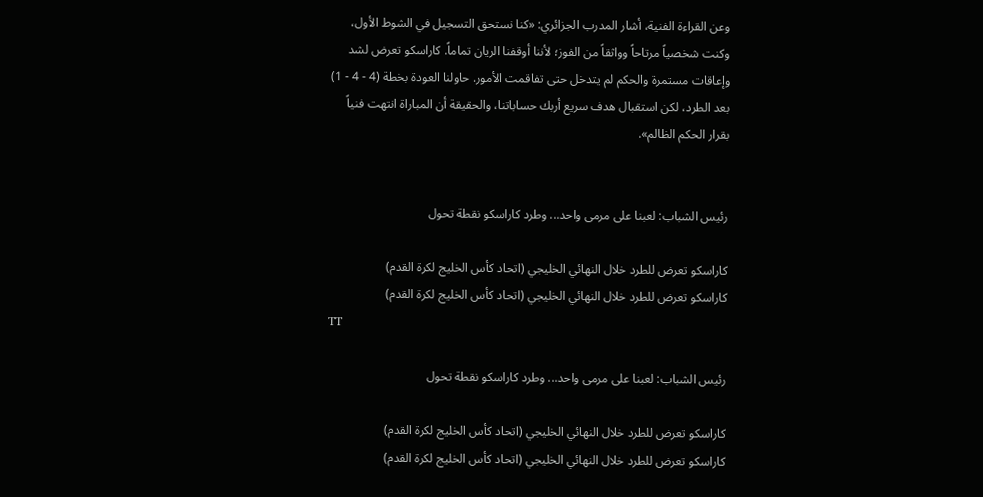وعن القراءة الفنية، أشار المدرب الجزائري: «كنا نستحق التسجيل في الشوط الأول، وكنت شخصياً مرتاحاً وواثقاً من الفوز؛ لأننا أوقفنا الريان تماماً. كاراسكو تعرض لشد وإعاقات مستمرة والحكم لم يتدخل حتى تفاقمت الأمور. حاولنا العودة بخطة (4 - 4 - 1) بعد الطرد، لكن استقبال هدف سريع أربك حساباتنا، والحقيقة أن المباراة انتهت فنياً بقرار الحكم الظالم».


رئيس الشباب: لعبنا على مرمى واحد... وطرد كاراسكو نقطة تحول

كاراسكو تعرض للطرد خلال النهائي الخليجي (اتحاد كأس الخليج لكرة القدم)
كاراسكو تعرض للطرد خلال النهائي الخليجي (اتحاد كأس الخليج لكرة القدم)
TT

رئيس الشباب: لعبنا على مرمى واحد... وطرد كاراسكو نقطة تحول

كاراسكو تعرض للطرد خلال النهائي الخليجي (اتحاد كأس الخليج لكرة القدم)
كاراسكو تعرض للطرد خلال النهائي الخليجي (اتحاد كأس الخليج لكرة القدم)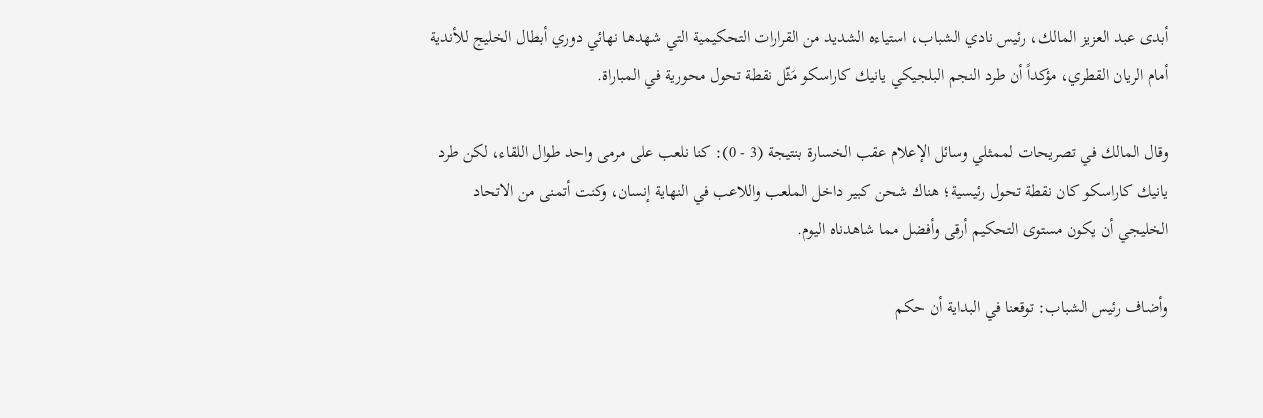أبدى عبد العزيز المالك، رئيس نادي الشباب، استياءه الشديد من القرارات التحكيمية التي شهدها نهائي دوري أبطال الخليج للأندية أمام الريان القطري، مؤكداً أن طرد النجم البلجيكي يانيك كاراسكو مَثّل نقطة تحول محورية في المباراة.

وقال المالك في تصريحات لممثلي وسائل الإعلام عقب الخسارة بنتيجة (3 - 0): كنا نلعب على مرمى واحد طوال اللقاء، لكن طرد يانيك كاراسكو كان نقطة تحول رئيسية؛ هناك شحن كبير داخل الملعب واللاعب في النهاية إنسان، وكنت أتمنى من الاتحاد الخليجي أن يكون مستوى التحكيم أرقى وأفضل مما شاهدناه اليوم.

وأضاف رئيس الشباب: توقعنا في البداية أن حكم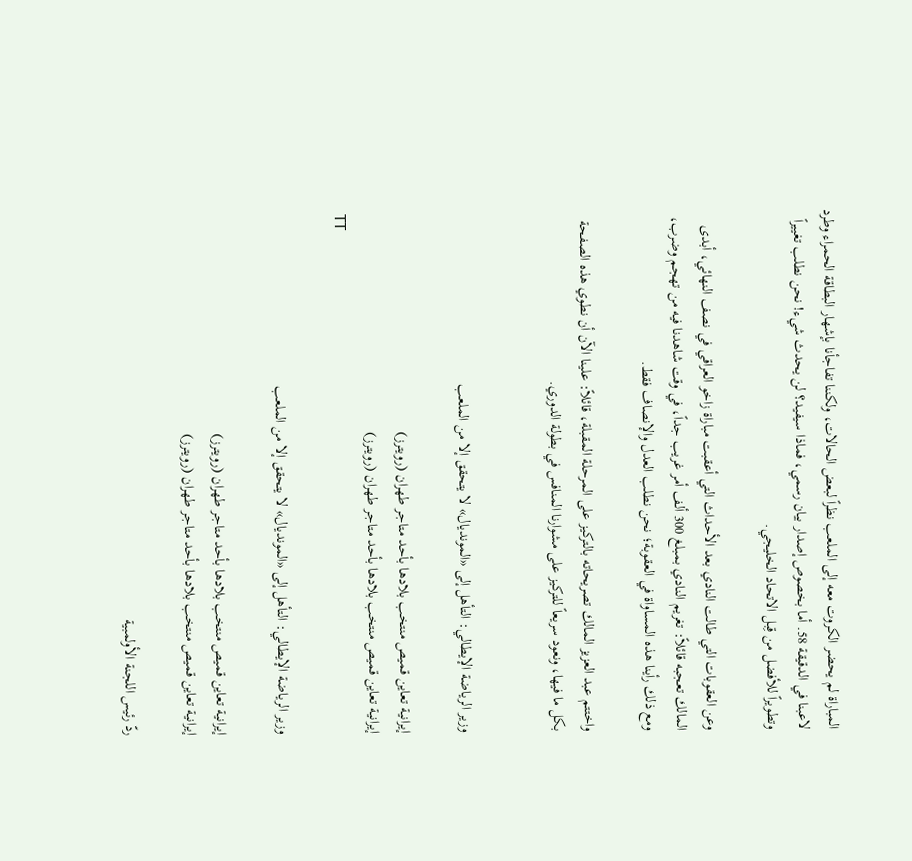المباراة لم يحضر الكروت معه إلى الملعب نظراً لبعض الحالات، ولكننا تفاجأنا بإشهار البطاقة الحمراء وطرد لاعبنا في الدقيقة 58. أما بخصوص إصدار بيان رسمي، فماذا سيفيد؟ لن يحدث شيء! نحن نطلب تغييراً وتطويراً للأفضل من قِبل الاتحاد الخليجي.

وعن العقوبات التي طالت النادي بعد الأحداث التي أعقبت مباراة زاخو العراقي في نصف النهائي، أبدى المالك تعجبه قائلاً: تغريم النادي بمبلغ 300 ألف أمر غريب جداً، في وقت شاهدنا فيه من تهجم وضرب، ومع ذلك رأينا هذه المساواة في العقوبة؛ نحن نطلب العدل والإنصاف فقط.

واختتم عبد العزيز المالك تصريحاته بالتركيز على المرحلة المقبلة، قائلاً: علينا الآن أن نطوي هذه الصفحة بكل ما فيها، ونعود سريعاً للتركيز على مشوارنا المنافس في بطولة الدوري.


وزير الرياضة الإيطالي: التأهل إلى «المونديال» لا يتحقق إلا من الملعب

إيرانية تعاين قميص منتخب بلادها بأحد متاجر طهران (رويترز)
إيرانية تعاين قميص منتخب بلادها بأحد متاجر طهران (رويترز)
TT

وزير الرياضة الإيطالي: التأهل إلى «المونديال» لا يتحقق إلا من الملعب

إيرانية تعاين قميص منتخب بلادها بأحد متاجر طهران (رويترز)
إيرانية تعاين قميص منتخب بلادها بأحد متاجر طهران (رويترز)

ردّ رئيس اللجنة الأولمبية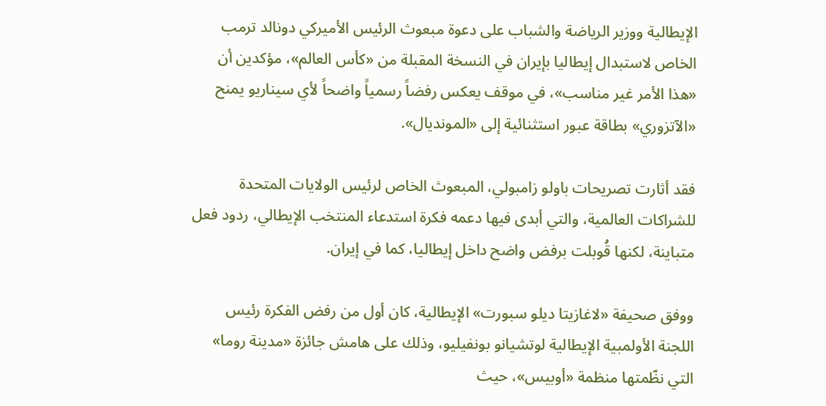الإيطالية ووزير الرياضة والشباب على دعوة مبعوث الرئيس الأميركي دونالد ترمب الخاص لاستبدال إيطاليا بإيران في النسخة المقبلة من «كأس العالم»، مؤكدين أن «هذا الأمر غير مناسب»، في موقف يعكس رفضاً رسمياً واضحاً لأي سيناريو يمنح «الآتزوري» بطاقة عبور استثنائية إلى «المونديال».

فقد أثارت تصريحات باولو زامبولي، المبعوث الخاص لرئيس الولايات المتحدة للشراكات العالمية، والتي أبدى فيها دعمه فكرة استدعاء المنتخب الإيطالي، ردود فعل متباينة، لكنها قُوبلت برفض واضح داخل إيطاليا، كما في إيران.

ووفق صحيفة «لاغازيتا ديلو سبورت» الإيطالية، كان أول من رفض الفكرة رئيس اللجنة الأولمبية الإيطالية لوتشيانو بونفيليو، وذلك على هامش جائزة «مدينة روما» التي نظّمتها منظمة «أوبيس»، حيث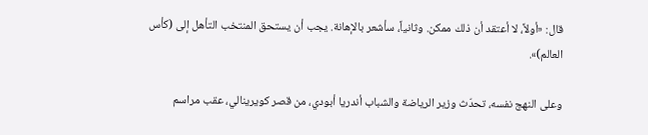قال: «أولاً، لا أعتقد أن ذلك ممكن. وثانياً، سأشعر بالإهانة. يجب أن يستحق المنتخب التأهل إلى (كأس العالم)».

وعلى النهج نفسه، تحدّث وزير الرياضة والشباب أندريا أبودي، من قصر كويرينالي، عقب مراسم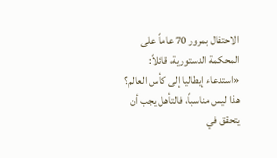الاحتفال بمرور 70 عاماً على المحكمة الدستورية، قائلاً: «استدعاء إيطاليا إلى كأس العالم؟ هذا ليس مناسباً، فالتأهل يجب أن يتحقق في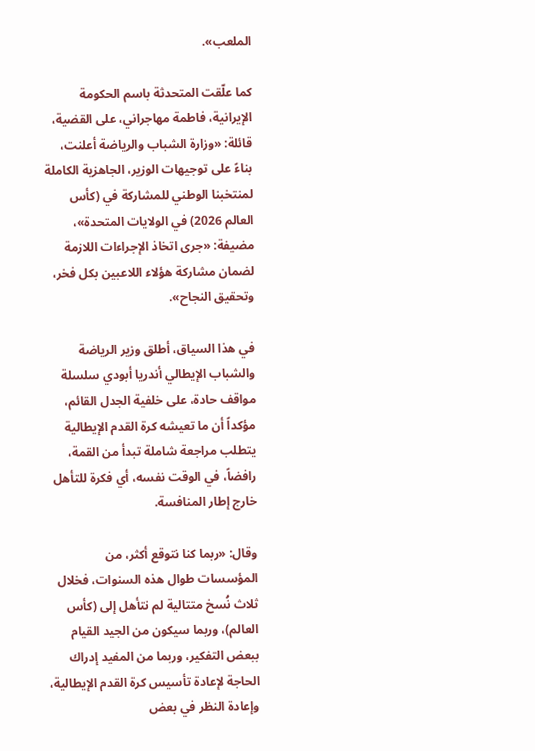الملعب».

كما علّقت المتحدثة باسم الحكومة الإيرانية، فاطمة مهاجراني، على القضية، قائلة: «وزارة الشباب والرياضة أعلنت، بناءً على توجيهات الوزير، الجاهزية الكاملة لمنتخبنا الوطني للمشاركة في (كأس العالم 2026) في الولايات المتحدة»، مضيفة: «جرى اتخاذ الإجراءات اللازمة لضمان مشاركة هؤلاء اللاعبين بكل فخر، وتحقيق النجاح».

في هذا السياق، أطلق وزير الرياضة والشباب الإيطالي أندريا أبودي سلسلة مواقف حادة، على خلفية الجدل القائم، مؤكداً أن ما تعيشه كرة القدم الإيطالية يتطلب مراجعة شاملة تبدأ من القمة، رافضاً، في الوقت نفسه، أي فكرة للتأهل خارج إطار المنافسة.

وقال: «ربما كنا نتوقع أكثر، من المؤسسات طوال هذه السنوات، فخلال ثلاث نُسخ متتالية لم نتأهل إلى (كأس العالم)، وربما سيكون من الجيد القيام ببعض التفكير، وربما من المفيد إدراك الحاجة لإعادة تأسيس كرة القدم الإيطالية، وإعادة النظر في بعض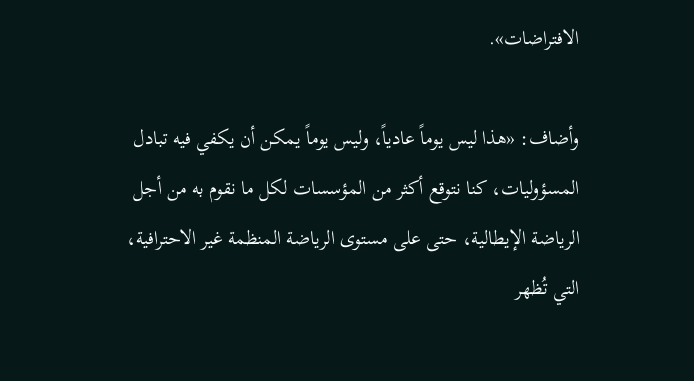الافتراضات».

وأضاف: «هذا ليس يوماً عادياً، وليس يوماً يمكن أن يكفي فيه تبادل المسؤوليات، كنا نتوقع أكثر من المؤسسات لكل ما نقوم به من أجل الرياضة الإيطالية، حتى على مستوى الرياضة المنظمة غير الاحترافية، التي تُظهر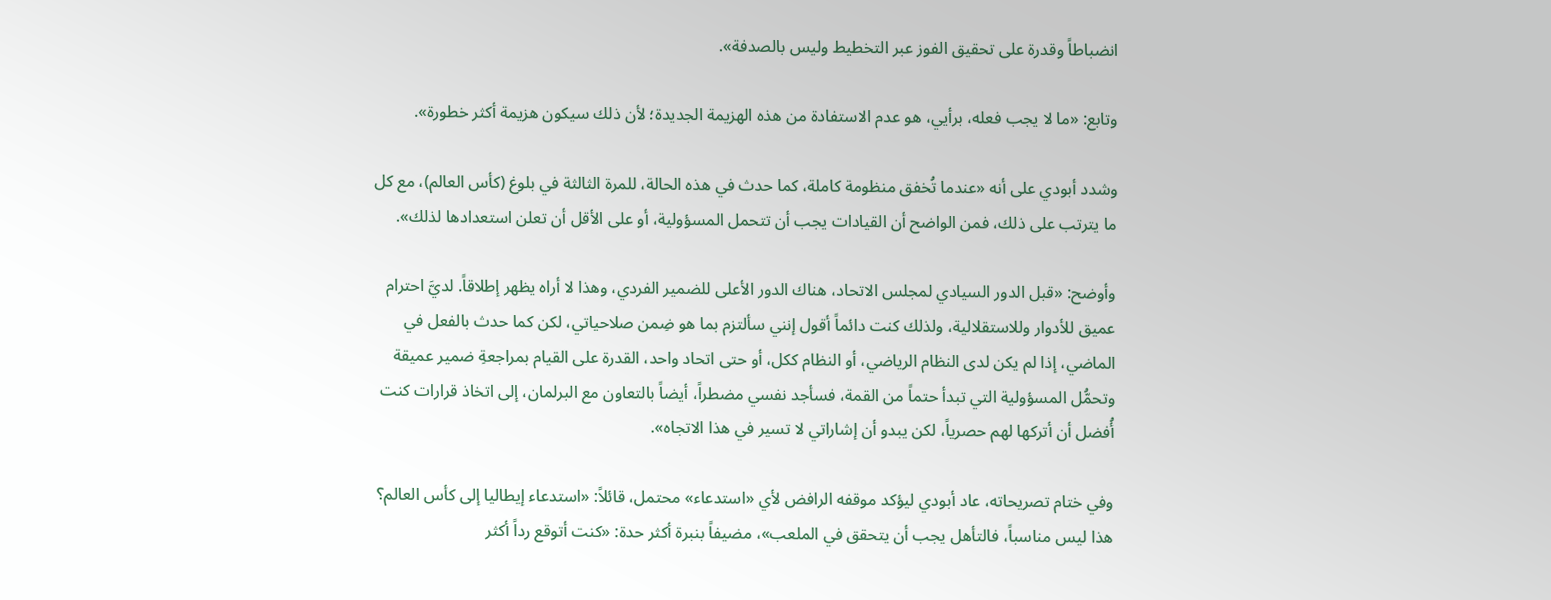انضباطاً وقدرة على تحقيق الفوز عبر التخطيط وليس بالصدفة».

وتابع: «ما لا يجب فعله، برأيي، هو عدم الاستفادة من هذه الهزيمة الجديدة؛ لأن ذلك سيكون هزيمة أكثر خطورة».

وشدد أبودي على أنه «عندما تُخفق منظومة كاملة، كما حدث في هذه الحالة، للمرة الثالثة في بلوغ (كأس العالم)، مع كل ما يترتب على ذلك، فمن الواضح أن القيادات يجب أن تتحمل المسؤولية، أو على الأقل أن تعلن استعدادها لذلك».

وأوضح: «قبل الدور السيادي لمجلس الاتحاد، هناك الدور الأعلى للضمير الفردي، وهذا لا أراه يظهر إطلاقاً. لديَّ احترام عميق للأدوار وللاستقلالية، ولذلك كنت دائماً أقول إنني سألتزم بما هو ضِمن صلاحياتي، لكن كما حدث بالفعل في الماضي، إذا لم يكن لدى النظام الرياضي، أو النظام ككل، أو حتى اتحاد واحد، القدرة على القيام بمراجعةِ ضمير عميقة وتحمُّل المسؤولية التي تبدأ حتماً من القمة، فسأجد نفسي مضطراً، أيضاً بالتعاون مع البرلمان، إلى اتخاذ قرارات كنت أُفضل أن أتركها لهم حصرياً، لكن يبدو أن إشاراتي لا تسير في هذا الاتجاه».

وفي ختام تصريحاته، عاد أبودي ليؤكد موقفه الرافض لأي «استدعاء» محتمل، قائلاً: «استدعاء إيطاليا إلى كأس العالم؟ هذا ليس مناسباً، فالتأهل يجب أن يتحقق في الملعب»، مضيفاً بنبرة أكثر حدة: «كنت أتوقع رداً أكثر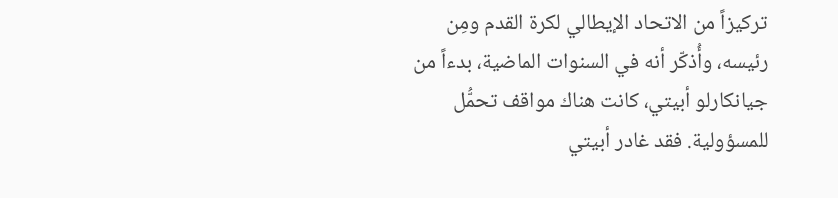تركيزاً من الاتحاد الإيطالي لكرة القدم ومِن رئيسه، وأُذكّر أنه في السنوات الماضية، بدءاً من جيانكارلو أبيتي، كانت هناك مواقف تحمُّل للمسؤولية. فقد غادر أبيتي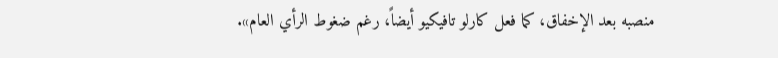منصبه بعد الإخفاق، كما فعل كارلو تافيكيو أيضاً، رغم ضغوط الرأي العام».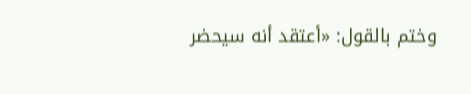وختم بالقول: «أعتقد أنه سيحضر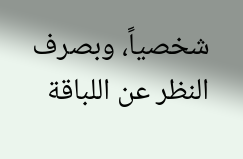شخصياً، وبصرف النظر عن اللباقة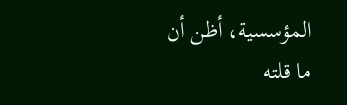المؤسسية، أظن أن ما قلته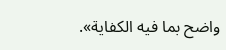واضح بما فيه الكفاية».